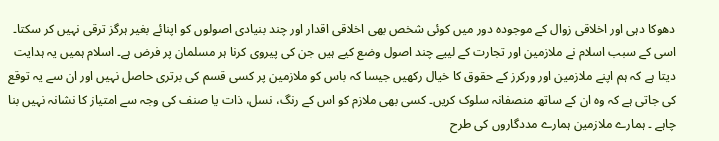دھوکا دہی اور اخلاقی زوال کے موجودہ دور میں کوئی شخص بھی اخلاقی اقدار اور چند بنیادی اصولوں کو اپنائے بغیر ہرگز ترقی نہیں کر سکتا۔ اسی کے سبب اسلام نے ملازمین اور تجارت کے لییے چند اصول وضع کیے ہیں جن کی پیروی کرنا ہر مسلمان پر فرض ہے۔ اسلام ہمیں یہ ہدایت دیتا ہے کہ ہم اپنے ملازمین اور ورکرز کے حقوق کا خیال رکھیں جیسا کہ باس کو ملازمین پر کسی قسم کی برتری حاصل نہیں اور ان سے یہ توقع کی جاتی ہے کہ وہ ان کے ساتھ منصفانہ سلوک کریں۔ کسی بھی ملازم کو اس کے رنگ، نسل، ذات یا صنف کی وجہ سے امتیاز کا نشانہ نہیں بنا چاہے ۔ ہمارے ملازمین ہمارے مددگاروں کی طرح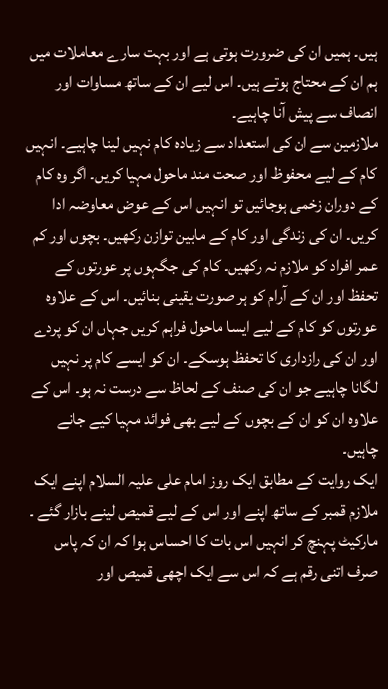ہیں۔ ہمیں ان کی ضرورت ہوتی ہے اور بہت سارے معاملات میں ہم ان کے محتاج ہوتے ہیں۔ اس لیے ان کے ساتھ مساوات اور انصاف سے پیش آنا چاہیے۔
ملازمین سے ان کی استعداد سے زیادہ کام نہیں لینا چاہیے۔ انہیں کام کے لیے محفوظ اور صحت مند ماحول مہیا کریں۔ اگر وہ کام کے دوران زخمی ہوجائیں تو انہیں اس کے عوض معاوضہ ادا کریں۔ ان کی زندگی اور کام کے مابین توازن رکھیں۔ بچوں اور کم عمر افراد کو ملازم نہ رکھیں۔ کام کی جگہوں پر عورتوں کے تحفظ اور ان کے آرام کو ہر صورت یقینی بنائیں۔ اس کے علاوہ عورتوں کو کام کے لیے ایسا ماحول فراہم کریں جہاں ان کو پردے اور ان کی رازداری کا تحفظ ہوسکے۔ ان کو ایسے کام پر نہیں لگانا چاہیے جو ان کی صنف کے لحاظ سے درست نہ ہو۔ اس کے علاوہ ان کو ان کے بچوں کے لیے بھی فوائد مہیا کیے جانے چاہیں۔
ایک روایت کے مطابق ایک روز امام علی علیہ السلام اپنے ایک ملازم قمبر کے ساتھ اپنے اور اس کے لیے قمیص لینے بازار گئے ۔ مارکیٹ پہنچ کر انہیں اس بات کا احساس ہوا کہ ان کہ پاس صرف اتنی رقم ہے کہ اس سے ایک اچھی قمیص اور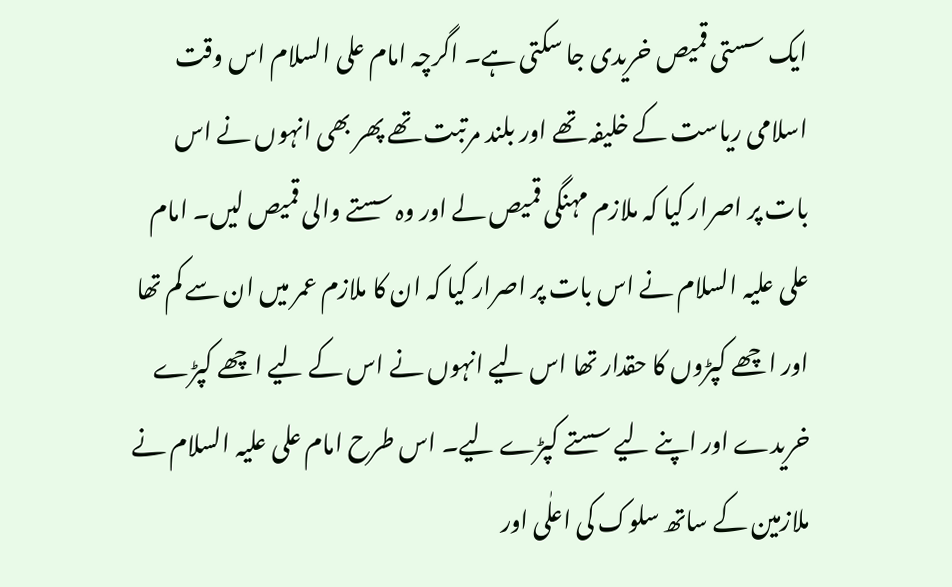ایک سستی قمیص خریدی جا سکتی ہے۔ اگرچہ امام علی السلام اس وقت اسلامی ریاست کے خلیفہ تھے اور بلند مرتبت تھے پھر بھی انہوں نے اس بات پر اصرار کیا کہ ملازم مہنگی قمیص لے اور وہ سستے والی قمیص لیں۔ امام علی علیہ السلام نے اس بات پر اصرار کیا کہ ان کا ملازم عمر میں ان سے کم تھا اور اچھے کپڑوں کا حقدار تھا اس لیے انہوں نے اس کے لیے اچھے کپڑے خریدے اور اپنے لیے سستے کپڑے لیے۔ اس طرح امام علی علیہ السلام نے ملازمین کے ساتھ سلوک کی اعلٰی اور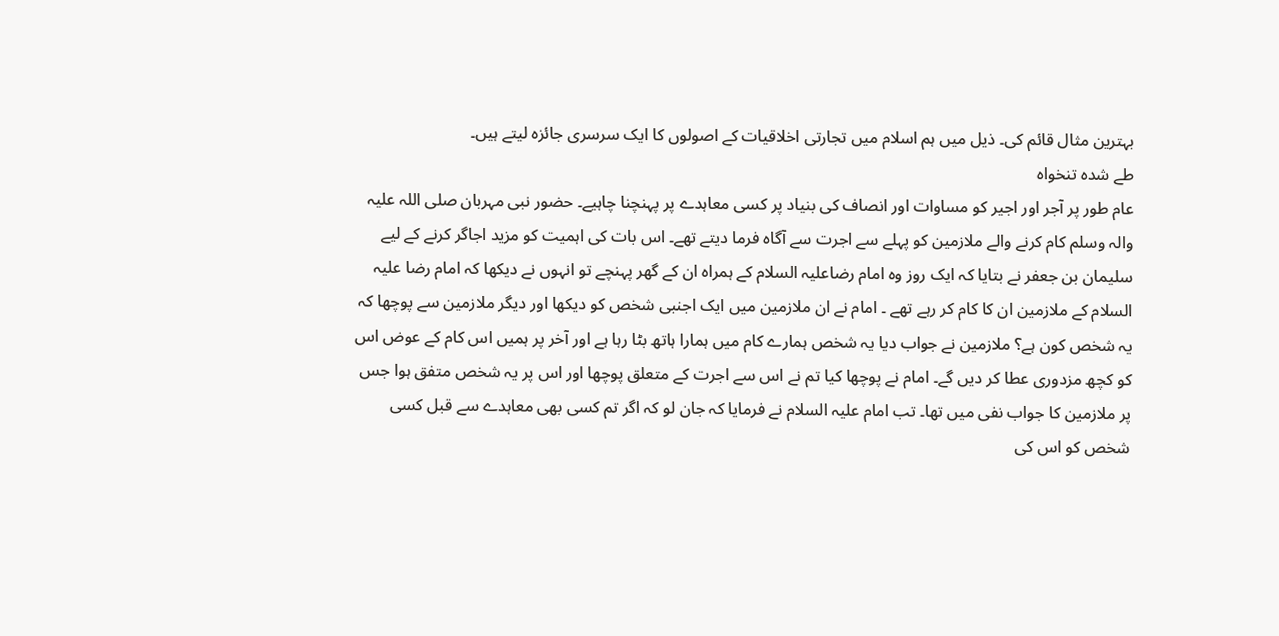بہترین مثال قائم کی۔ ذیل میں ہم اسلام میں تجارتی اخلاقیات کے اصولوں کا ایک سرسری جائزہ لیتے ہیں۔
طے شدہ تنخواہ
عام طور پر آجر اور اجیر کو مساوات اور انصاف کی بنیاد پر کسی معاہدے پر پہنچنا چاہیے۔ حضور نبی مہربان صلی اللہ علیہ والہ وسلم کام کرنے والے ملازمین کو پہلے سے اجرت سے آگاہ فرما دیتے تھے۔ اس بات کی اہمیت کو مزید اجاگر کرنے کے لیے سلیمان بن جعفر نے بتایا کہ ایک روز وہ امام رضاعلیہ السلام کے ہمراہ ان کے گھر پہنچے تو انہوں نے دیکھا کہ امام رضا علیہ السلام کے ملازمین ان کا کام کر رہے تھے ۔ امام نے ان ملازمین میں ایک اجنبی شخص کو دیکھا اور دیگر ملازمین سے پوچھا کہ یہ شخص کون ہے؟ ملازمین نے جواب دیا یہ شخص ہمارے کام میں ہمارا ہاتھ بٹا رہا ہے اور آخر پر ہمیں اس کام کے عوض اس کو کچھ مزدوری عطا کر دیں گے۔ امام نے پوچھا کیا تم نے اس سے اجرت کے متعلق پوچھا اور اس پر یہ شخص متفق ہوا جس پر ملازمین کا جواب نفی میں تھا۔ تب امام علیہ السلام نے فرمایا کہ جان لو کہ اگر تم کسی بھی معاہدے سے قبل کسی شخص کو اس کی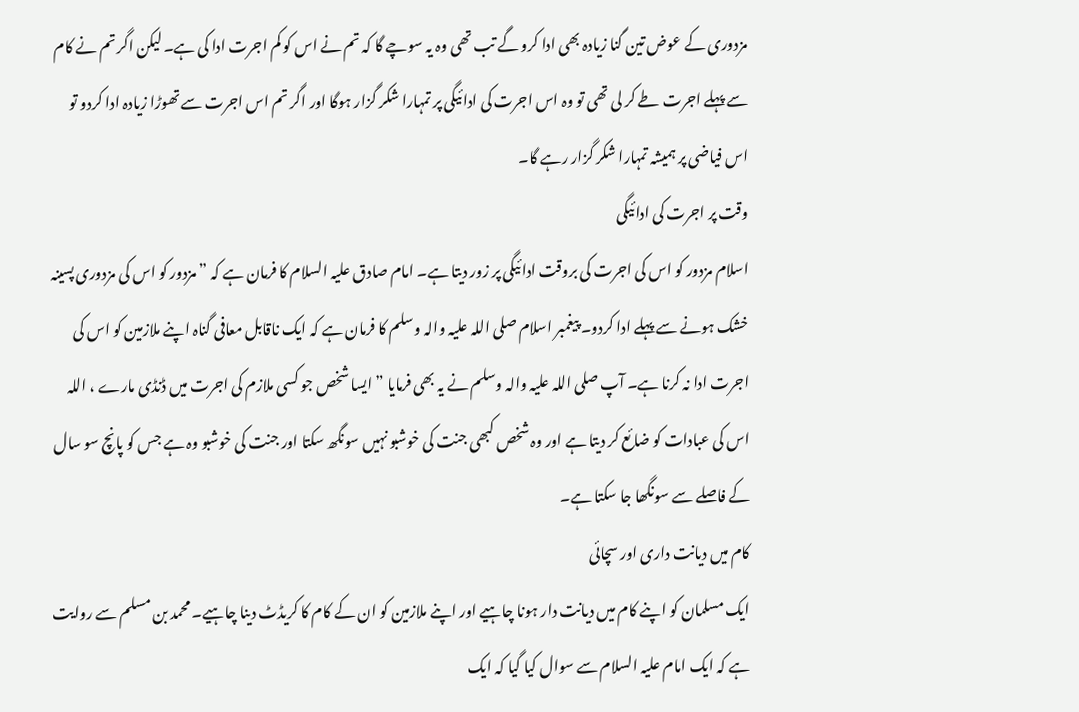مزدوری کے عوض تین گنا زیادہ بھی ادا کرو گے تب تھی وہ یہ سوچے گا کہ تم نے اس کو کم اجرت ادا کی ہے۔ لیکن اگر تم نے کام سے پہلے اجرت طے کر لی تھی تو وہ اس اجرت کی ادائیگی پر تمہارا شکر گزار ہوگا اور اگر تم اس اجرت سے تھوڑا زیادہ ادا کردو تو اس فیاضی پر ہمیشہ تمہارا شکر گزار رہے گا۔
وقت پر اجرت کی ادائیگی
اسلام مزدور کو اس کی اجرت کی بروقت ادائیگی پر زور دیتا ہے۔ امام صادق علیہ السلام کا فرمان ہے کہ ” مزدور کو اس کی مزدوری پسینہ خشک ہونے سے پہلے ادا کردو۔ پیغمبر اسلام صلی اللہ علیہ والہ وسلم کا فرمان ہے کہ ایک ناقابل معافی گناہ اپنے ملازمین کو اس کی اجرت ادا نہ کرنا ہے۔ آپ صلی اللہ علیہ والہ وسلم نے یہ بھی فرمایا ” ایسا شخص جو کسی ملازم کی اجرت میں ڈنڈی مارے ، اللہ اس کی عبادات کو ضائع کر دیتا ہے اور وہ شخص کبھی جنت کی خوشبو نہیں سونگھ سکتا اور جنت کی خوشبو وہ ہے جس کو پانچ سو سال کے فاصلے سے سونگھا جا سکتا ہے۔
کام میں دیانت داری اور سچائی
ایک مسلمان کو اپنے کام میں دیانت دار ہونا چاہیے اور اپنے ملازمین کو ان کے کام کا کریڈٹ دینا چاہیے۔ محمد بن مسلم سے روایت ہے کہ ایک امام علیہ السلام سے سوال کیا گیا کہ ایک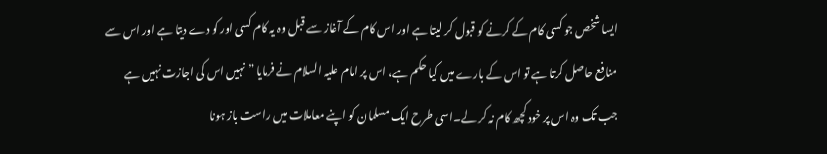ایسا شخص جو کسی کام کے کرنے کو قبول کر لیتا ہے اور اس کام کے آغاز سے قبل وہ یہ کام کسی اور کو دے دیتا ہے اور اس سے منافع حاصل کرتا ہے تو اس کے بارے میں کیا حکم ہے، اس پر امام علیہ السلام نے فرمایا ” نہیں اس کی اجازت نہیں ہے جب تک وہ اس پر خود کچھ کام نہ کر لے۔اسی طرح ایک مسلمان کو اپنے معاملات میں راست باز ہونا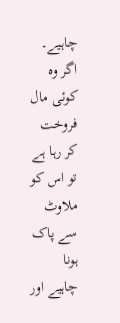چاہیے۔ اگر وہ کوئی مال فروخت کر رہا ہے تو اس کو ملاوٹ سے پاک ہونا چاہیے اور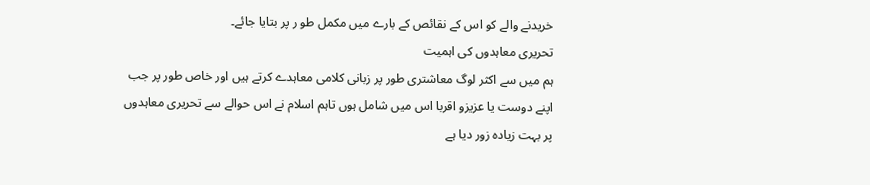خریدنے والے کو اس کے نقائص کے بارے میں مکمل طو ر پر بتایا جائے۔
تحریری معاہدوں کی اہمیت
ہم میں سے اکثر لوگ معاشتری طور پر زبانی کلامی معاہدے کرتے ہیں اور خاص طور پر جب اپنے دوست یا عزیزو اقربا اس میں شامل ہوں تاہم اسلام نے اس حوالے سے تحریری معاہدوں پر بہت زیادہ زور دیا ہے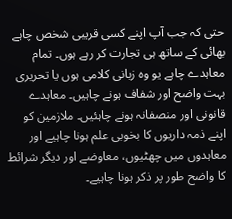حتی کہ جب آپ اپنے کسی قریبی شخص چاہے بھائی کے ساتھ ہی تجارت کر رہے ہوں۔ تمام معاہدے چاہے یو وہ زبانی کلامی ہوں یا تحریری بہت واضح اور شفاف ہونے چاہیں۔ معاہدے قانونی اور منصفانہ ہونے چاہئیں۔ ملازمین کو اپنے ذمہ داریوں کا بخوبی علم ہونا چاہیے اور معاہدوں میں چھٹیوں، معاوضے اور دیگر شرائط کا واضح طور پر ذکر ہونا چاہیے۔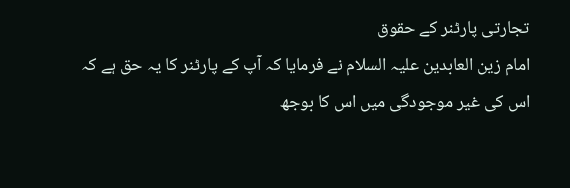تجارتی پارٹنر کے حقوق
امام زین العابدین علیہ السلام نے فرمایا کہ آپ کے پارٹنر کا یہ حق ہے کہ
اس کی غیر موجودگی میں اس کا بوجھ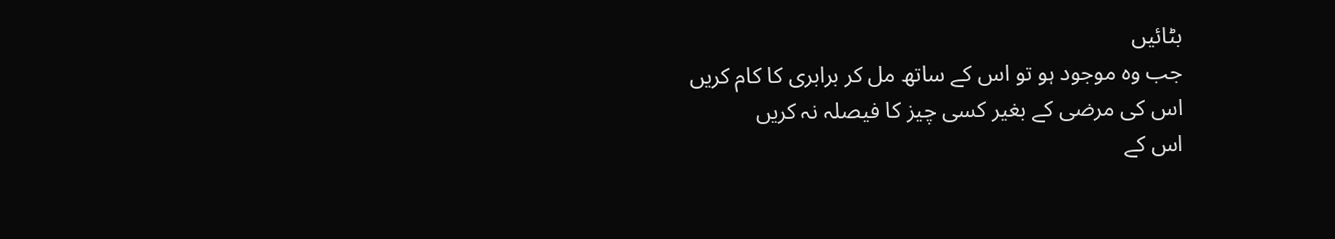بٹائیں
جب وہ موجود ہو تو اس کے ساتھ مل کر برابری کا کام کریں
اس کی مرضی کے بغیر کسی چیز کا فیصلہ نہ کریں
اس کے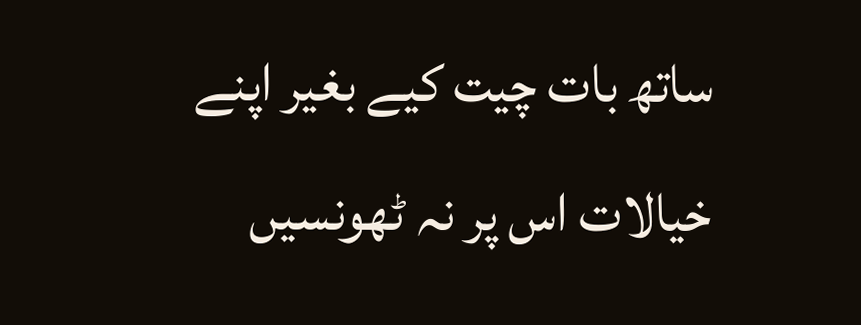ساتھ بات چیت کیے بغیر اپنے خیالات اس پر نہ ٹھونسیں